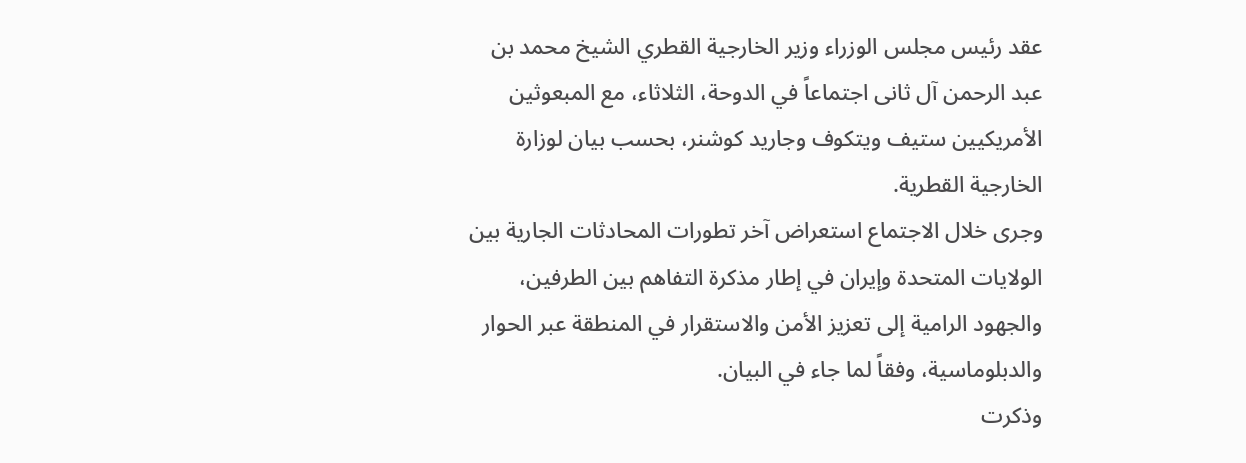عقد رئيس مجلس الوزراء وزير الخارجية القطري الشيخ محمد بن عبد الرحمن آل ثانى اجتماعاً في الدوحة، الثلاثاء، مع المبعوثين الأمريكيين ستيف ويتكوف وجاريد كوشنر، بحسب بيان لوزارة الخارجية القطرية.
وجرى خلال الاجتماع استعراض آخر تطورات المحادثات الجارية بين الولايات المتحدة وإيران في إطار مذكرة التفاهم بين الطرفين، والجهود الرامية إلى تعزيز الأمن والاستقرار في المنطقة عبر الحوار والدبلوماسية، وفقاً لما جاء في البيان.
وذكرت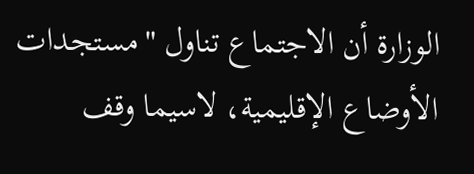الوزارة أن الاجتماع تناول "مستجدات الأوضاع الإقليمية، لاسيما وقف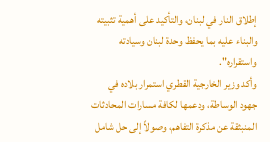إطلاق النار في لبنان، والتأكيد على أهمية تثبيته والبناء عليه بما يحفظ وحدة لبنان وسيادته واستقراره".
وأكد وزير الخارجية القطري استمرار بلاده في جهود الوساطة، ودعمها لكافة مسارات المحادثات المنبثقة عن مذكرة التفاهم، وصولاً إلى حل شامل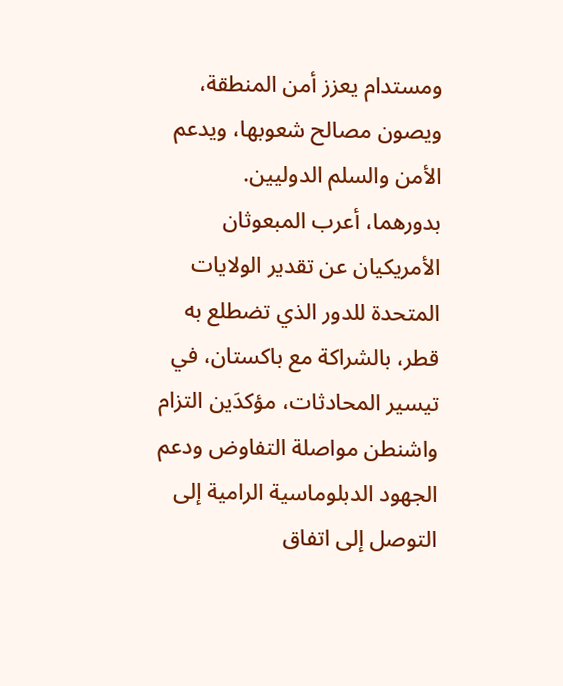ومستدام يعزز أمن المنطقة، ويصون مصالح شعوبها، ويدعم الأمن والسلم الدوليين.
بدورهما، أعرب المبعوثان الأمريكيان عن تقدير الولايات المتحدة للدور الذي تضطلع به قطر، بالشراكة مع باكستان، في تيسير المحادثات، مؤكدَين التزام واشنطن مواصلة التفاوض ودعم الجهود الدبلوماسية الرامية إلى التوصل إلى اتفاق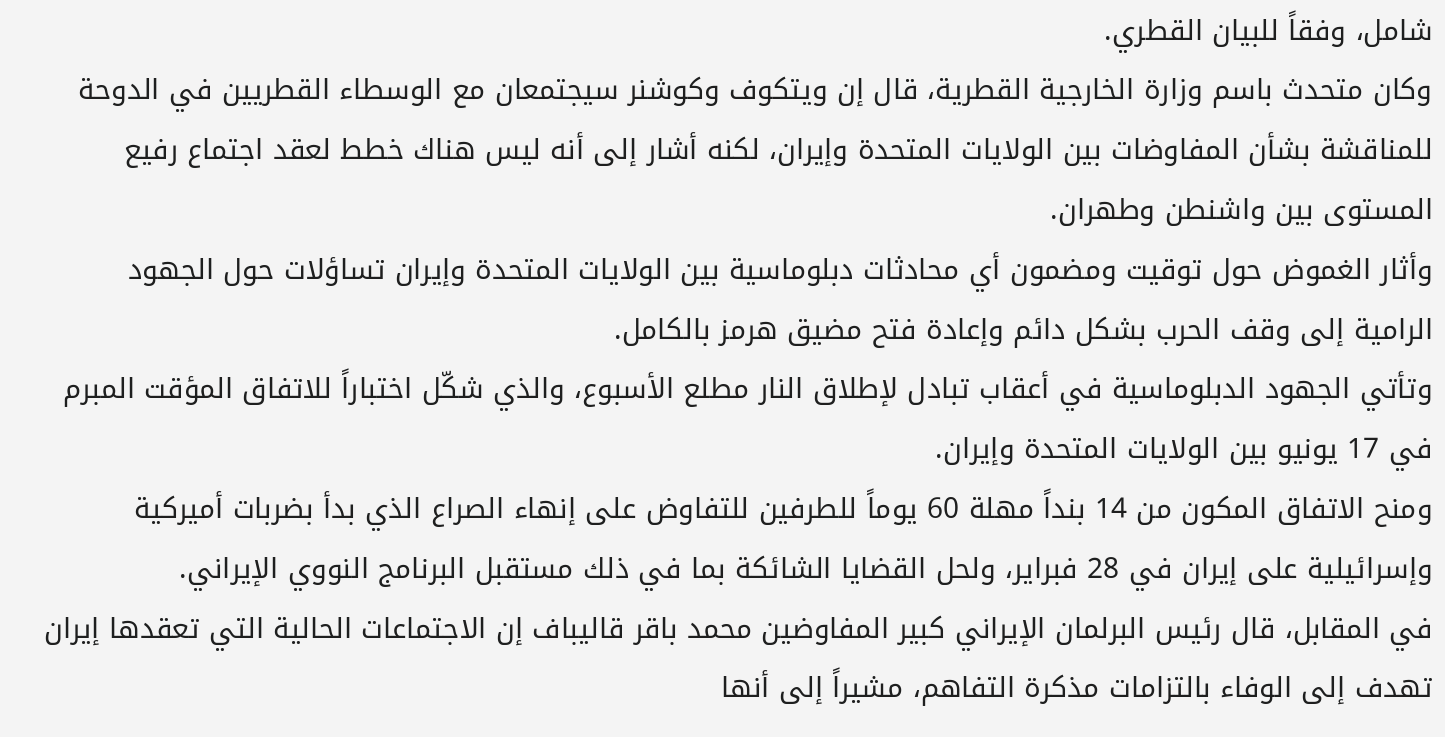شامل، وفقاً للبيان القطري.
وكان متحدث باسم وزارة الخارجية القطرية، قال إن ويتكوف وكوشنر سيجتمعان مع الوسطاء القطريين في الدوحة للمناقشة بشأن المفاوضات بين الولايات المتحدة وإيران، لكنه أشار إلى أنه ليس هناك خطط لعقد اجتماع رفيع المستوى بين واشنطن وطهران.
وأثار الغموض حول توقيت ومضمون أي محادثات دبلوماسية بين الولايات المتحدة وإيران تساؤلات حول الجهود الرامية إلى وقف الحرب بشكل دائم وإعادة فتح مضيق هرمز بالكامل.
وتأتي الجهود الدبلوماسية في أعقاب تبادل لإطلاق النار مطلع الأسبوع، والذي شكّل اختباراً للاتفاق المؤقت المبرم في 17 يونيو بين الولايات المتحدة وإيران.
ومنح الاتفاق المكون من 14 بنداً مهلة 60 يوماً للطرفين للتفاوض على إنهاء الصراع الذي بدأ بضربات أميركية وإسرائيلية على إيران في 28 فبراير، ولحل القضايا الشائكة بما في ذلك مستقبل البرنامج النووي الإيراني.
في المقابل، قال رئيس البرلمان الإيراني كبير المفاوضين محمد باقر قاليباف إن الاجتماعات الحالية التي تعقدها إيران تهدف إلى الوفاء بالتزامات مذكرة التفاهم، مشيراً إلى أنها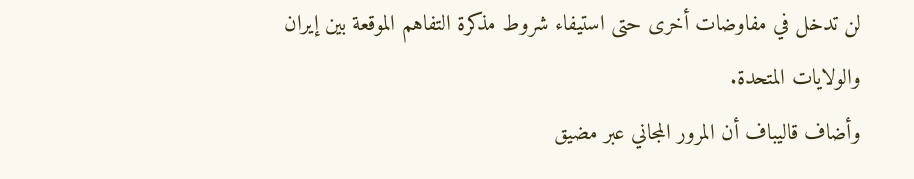لن تدخل في مفاوضات أخرى حتى استيفاء شروط مذكرة التفاهم الموقعة بين إيران والولايات المتحدة.
وأضاف قاليباف أن المرور المجاني عبر مضيق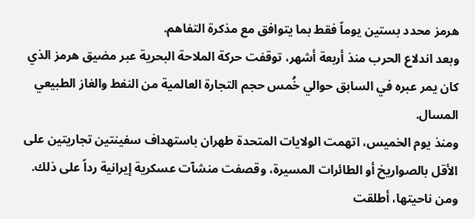هرمز محدد بستين يوماً فقط بما يتوافق مع مذكرة التفاهم.
وبعد اندلاع الحرب منذ أربعة أشهر، توقفت حركة الملاحة البحرية عبر مضيق هرمز الذي كان يمر عبره في السابق حوالي خُمس حجم التجارة العالمية من النفط والغاز الطبيعي المسال.
ومنذ يوم الخميس، اتهمت الولايات المتحدة طهران باستهداف سفينتين تجاريتين على الأقل بالصواريخ أو الطائرات المسيرة، وقصفت منشآت عسكرية إيرانية رداً على ذلك.
ومن ناحيتها، أطلقت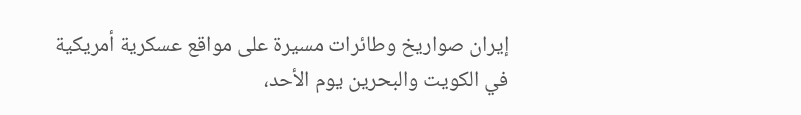إيران صواريخ وطائرات مسيرة على مواقع عسكرية أمريكية في الكويت والبحرين يوم الأحد،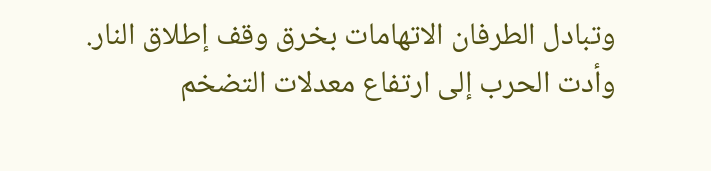وتبادل الطرفان الاتهامات بخرق وقف إطلاق النار.
وأدت الحرب إلى ارتفاع معدلات التضخم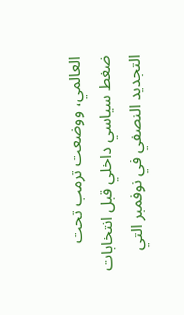العالمي، ووضعت ترمب تحت ضغط سياسي داخلي قبل انتخابات التجديد النصفي في نوفمبر التي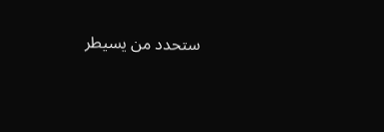ستحدد من يسيطر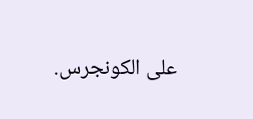على الكونجرس.